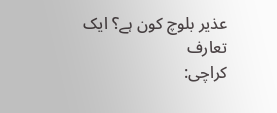عذیر بلوچ کون ہے؟ ایک تعارف
کراچی: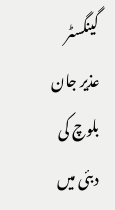گینگسٹر عذیر جان بلوچ کی دبئی میں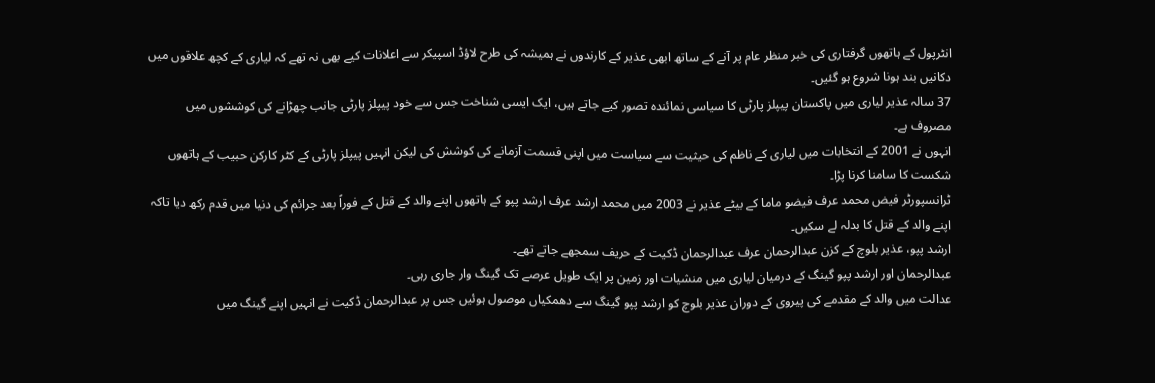انٹرپول کے ہاتھوں گرفتاری کی خبر منظر عام پر آنے کے ساتھ ابھی عذیر کے کارندوں نے ہمیشہ کی طرح لاؤڈ اسپیکر سے اعلانات کیے بھی نہ تھے کہ لیاری کے کچھ علاقوں میں دکانیں بند ہونا شروع ہو گئیں۔
37 سالہ عذیر لیاری میں پاکستان پیپلز پارٹی کا سیاسی نمائندہ تصور کیے جاتے ہیں، ایک ایسی شناخت جس سے خود پیپلز پارٹی جانب چھڑانے کی کوششوں میں مصروف ہے۔
انہوں نے 2001 کے انتخابات میں لیاری کے ناظم کی حیثیت سے سیاست میں اپنی قسمت آزمانے کی کوشش کی لیکن انہیں پیپلز پارٹی کے کٹر کارکن حبیب کے ہاتھوں شکست کا سامنا کرنا پڑا۔
ٹرانسپورٹر فیض محمد عرف فیضو ماما کے بیٹے عذیر نے 2003 میں محمد ارشد عرف ارشد پپو کے ہاتھوں اپنے والد کے قتل کے فوراً بعد جرائم کی دنیا میں قدم رکھ دیا تاکہ اپنے والد کے قتل کا بدلہ لے سکیں۔
ارشد پپو، عذیر بلوچ کے کزن عبدالرحمان عرف عبدالرحمان ڈکیت کے حریف سمجھے جاتے تھے۔
عبدالرحمان اور ارشد پپو گینگ کے درمیان لیاری میں منشیات اور زمین پر ایک طویل عرصے تک گینگ وار جاری رہی۔
عدالت میں والد کے مقدمے کی پیروی کے دوران عذیر بلوچ کو ارشد پپو گینگ سے دھمکیاں موصول ہوئیں جس پر عبدالرحمان ڈکیت نے انہیں اپنے گینگ میں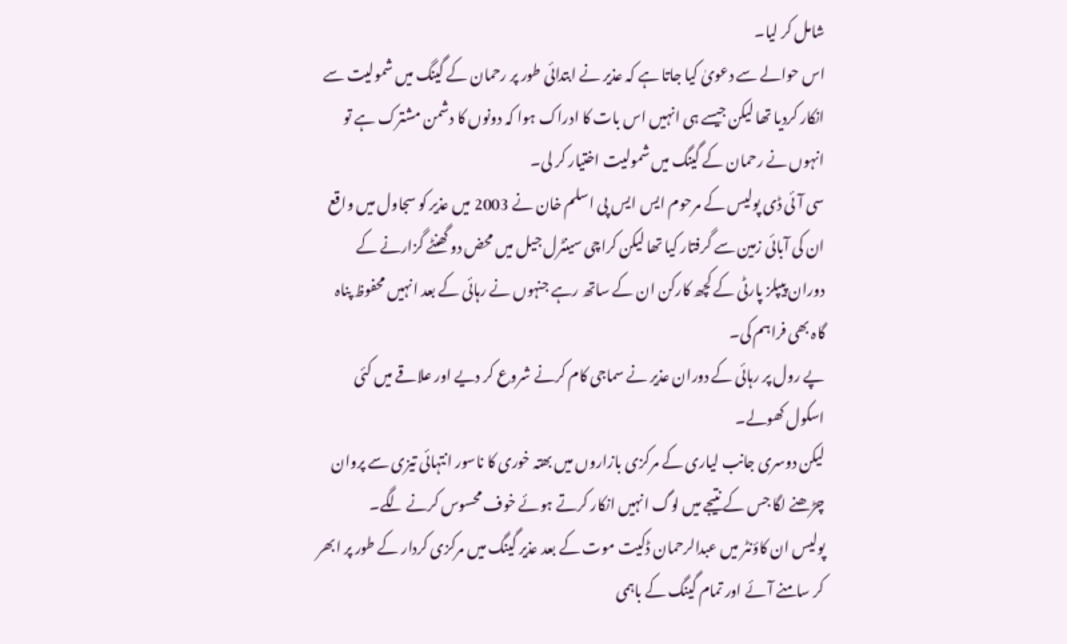شامل کر لیا۔
اس حوالے سے دعویٰ کیا جاتا ہے کہ عذیر نے ابتدائی طور پر رحمان کے گینگ میں شمولیت سے انکار کردیا تھا لیکن جیسے ہی انہیں اس بات کا ادراک ہوا کہ دونوں کا دشمن مشترک ہے تو انہوں نے رحمان کے گینگ میں شمولیت اختیار کر لی۔
سی آئی ڈی پولیس کے مرحوم ایس ایس پی اسلم خان نے 2003 میں عذیر کو سجاول میں واقع ان کی آبائی زمین سے گرفتار کیا تھا لیکن کراچی سینٹرل جیل میں محض دو گھنٹے گزارنے کے دوران پیپلز پارٹی کے کچھ کارکن ان کے ساتھ رہے جنہوں نے رہائی کے بعد انہیں محفوظ پناہ گاہ بھی فراہم کی۔
پے رول پر رہائی کے دوران عذیر نے سماجی کام کرنے شروع کر دیے اور علاقے میں کئی اسکول کھولے۔
لیکن دوسری جانب لیاری کے مرکزی بازاروں میں بھتہ خوری کا ناسور انتہائی تیزی سے پروان چڑھنے لگا جس کے نتیجے میں لوگ انہیں انکار کرتے ہوئے خوف محسوس کرنے لگے۔
پولیس ان کاؤنٹر میں عبدالرحمان ڈکیت موت کے بعد عذیر گینگ میں مرکزی کردار کے طور پر ابھر کر سامنے آئے اور تمام گینگ کے باہمی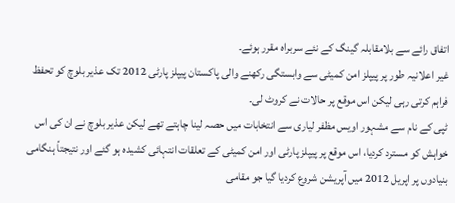اتفاق رائے سے بلامقابلہ گینگ کے نئے سربراہ مقرر ہوئے۔
غیر اعلانیہ طور پر پیپلز امن کمیٹی سے وابستگی رکھنے والی پاکستان پیپلز پارٹی 2012 تک عذیر بلوچ کو تحفظ فراہم کرتی رہی لیکن اس موقع پر حالات نے کروٹ لی۔
ٹپی کے نام سے مشہور اویس مظفر لیاری سے انتخابات میں حصہ لینا چاہتے تھے لیکن عذیر بلوچ نے ان کی اس خواہش کو مسترد کردیا، اس موقع پر پیپلز پارٹی اور امن کمیٹی کے تعلقات انتہائی کشیدہ ہو گئے اور نتیجتاً ہنگامی بنیادوں پر اپریل 2012 میں آپریشن شروع کردیا گیا جو مقامی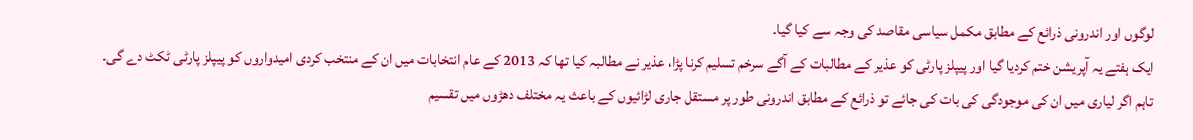لوگوں اور اندرونی ذرائع کے مطابق مکمل سیاسی مقاصد کی وجہ سے کیا گیا۔
ایک ہفتے یہ آپریشن ختم کردیا گیا اور پیپلز پارٹی کو عذیر کے مطالبات کے آگے سرخم تسلیم کرنا پڑا، عذیر نے مطالبہ کیا تھا کہ 2013 کے عام انتخابات میں ان کے منتخب کردی امیدواروں کو پیپلز پارٹی ٹکٹ دے گی۔
تاہم اگر لیاری میں ان کی موجودگی کی بات کی جائے تو ذرائع کے مطابق اندرونی طور پر مستقل جاری لڑائیوں کے باعث یہ مختلف دھڑوں میں تقسیم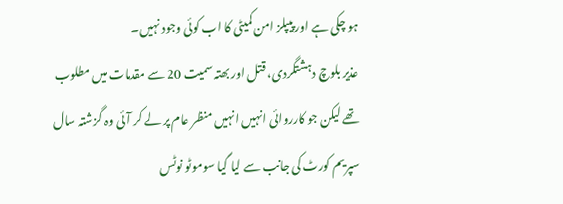ہو چکی ہے اور پیپلز امن کمیٹی کا اب کوئی وجود نہیں۔
عذیر بلوچ دہشتگردی، قتل اور بھتہ سمیت 20 سے مقدمات میں مطلوب تھے لیکن جو کارروائی انہیں انہیں منظر عام پر لے کر آئی وہ گزشتہ سال سپریم کورٹ کی جانب سے لیا گیا سوموٹو نوٹس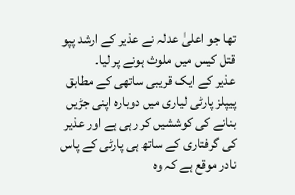تھا جو اعلیٰ عدلہ نے عذیر کے ارشد پپو قتل کیس میں ملوث ہونے پر لیا۔
عذیر کے ایک قریبی ساتھی کے مطابق پیپلز پارٹی لیاری میں دوبارہ اپنی جڑیں بنانے کی کوششیں کر رہی ہے اور عذیر کی گرفتاری کے ساتھ ہی پارٹی کے پاس نادر موقع ہے کہ وہ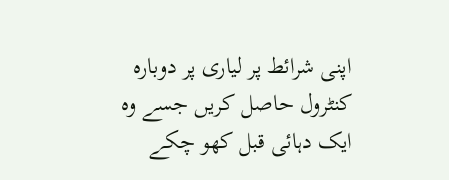اپنی شرائط پر لیاری پر دوبارہ کنٹرول حاصل کریں جسے وہ ایک دہائی قبل کھو چکے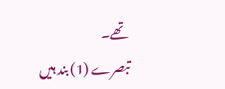تھے۔
تبصرے (1) بند ہیں